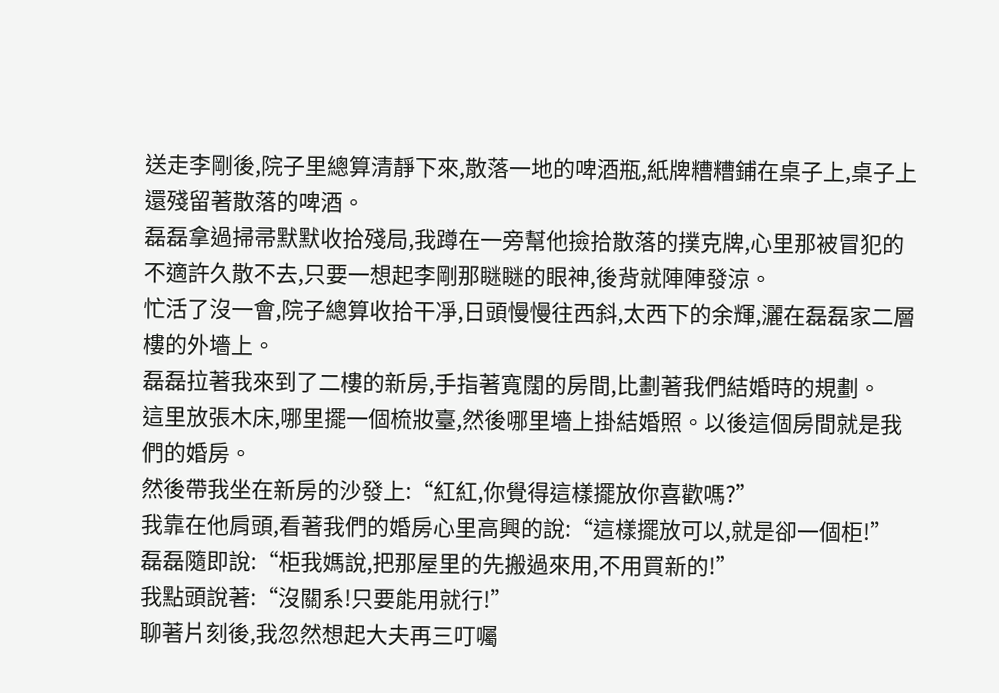送走李剛後,院子里總算清靜下來,散落一地的啤酒瓶,紙牌糟糟鋪在桌子上,桌子上還殘留著散落的啤酒。
磊磊拿過掃帚默默收拾殘局,我蹲在一旁幫他撿拾散落的撲克牌,心里那被冒犯的不適許久散不去,只要一想起李剛那瞇瞇的眼神,後背就陣陣發涼。
忙活了沒一會,院子總算收拾干凈,日頭慢慢往西斜,太西下的余輝,灑在磊磊家二層樓的外墻上。
磊磊拉著我來到了二樓的新房,手指著寬闊的房間,比劃著我們結婚時的規劃。
這里放張木床,哪里擺一個梳妝臺,然後哪里墻上掛結婚照。以後這個房間就是我們的婚房。
然後帶我坐在新房的沙發上:“紅紅,你覺得這樣擺放你喜歡嗎?”
我靠在他肩頭,看著我們的婚房心里高興的說:“這樣擺放可以,就是卻一個柜!”
磊磊隨即說:“柜我媽說,把那屋里的先搬過來用,不用買新的!”
我點頭說著:“沒關系!只要能用就行!”
聊著片刻後,我忽然想起大夫再三叮囑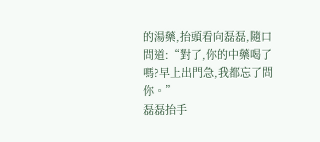的湯藥,抬頭看向磊磊,隨口問道:“對了,你的中藥喝了嗎?早上出門急,我都忘了問你。”
磊磊抬手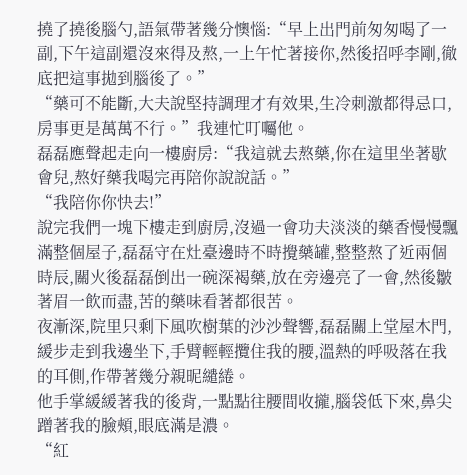撓了撓後腦勺,語氣帶著幾分懊惱:“早上出門前匆匆喝了一副,下午這副還沒來得及熬,一上午忙著接你,然後招呼李剛,徹底把這事拋到腦後了。”
“藥可不能斷,大夫說堅持調理才有效果,生冷刺激都得忌口,房事更是萬萬不行。”我連忙叮囑他。
磊磊應聲起走向一樓廚房:“我這就去熬藥,你在這里坐著歇會兒,熬好藥我喝完再陪你說說話。”
“我陪你你快去!”
說完我們一塊下樓走到廚房,沒過一會功夫淡淡的藥香慢慢飄滿整個屋子,磊磊守在灶臺邊時不時攪藥罐,整整熬了近兩個時辰,關火後磊磊倒出一碗深褐藥,放在旁邊亮了一會,然後皺著眉一飲而盡,苦的藥味看著都很苦。
夜漸深,院里只剩下風吹樹葉的沙沙聲響,磊磊關上堂屋木門,緩步走到我邊坐下,手臂輕輕攬住我的腰,溫熱的呼吸落在我的耳側,作帶著幾分親昵繾綣。
他手掌緩緩著我的後背,一點點往腰間收攏,腦袋低下來,鼻尖蹭著我的臉頰,眼底滿是濃。
“紅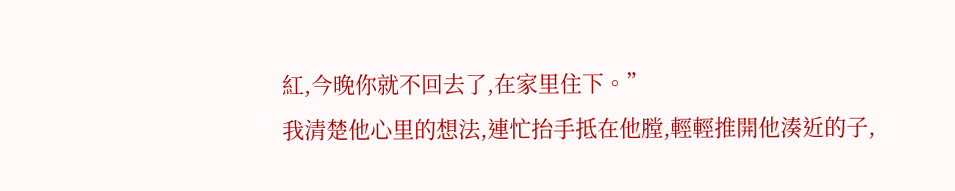紅,今晚你就不回去了,在家里住下。”
我清楚他心里的想法,連忙抬手抵在他膛,輕輕推開他湊近的子,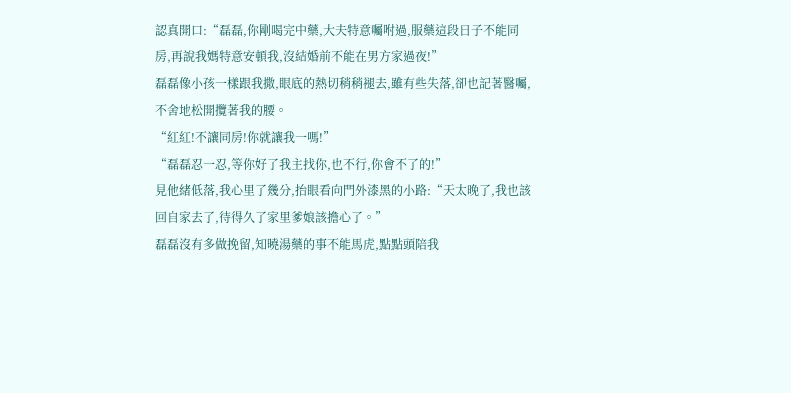認真開口:“磊磊,你剛喝完中藥,大夫特意囑咐過,服藥這段日子不能同房,再說我媽特意安頓我,沒結婚前不能在男方家過夜!”
磊磊像小孩一樣跟我撒,眼底的熱切稍稍褪去,雖有些失落,卻也記著醫囑,不舍地松開攬著我的腰。
“紅紅!不讓同房!你就讓我一嗎!”
“磊磊忍一忍,等你好了我主找你,也不行,你會不了的!”
見他緒低落,我心里了幾分,抬眼看向門外漆黑的小路:“天太晚了,我也該回自家去了,待得久了家里爹娘該擔心了。”
磊磊沒有多做挽留,知曉湯藥的事不能馬虎,點點頭陪我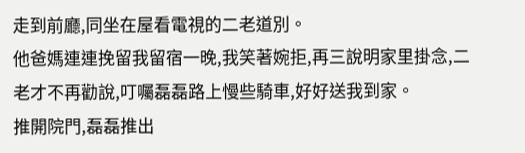走到前廳,同坐在屋看電視的二老道別。
他爸媽連連挽留我留宿一晚,我笑著婉拒,再三說明家里掛念,二老才不再勸說,叮囑磊磊路上慢些騎車,好好送我到家。
推開院門,磊磊推出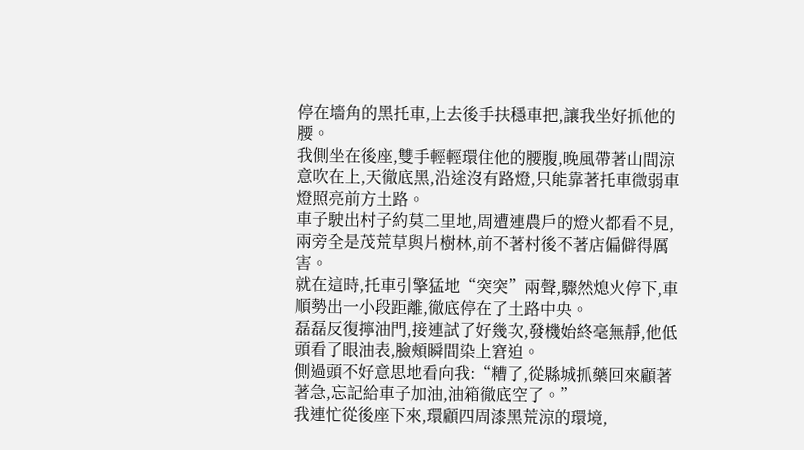停在墻角的黑托車,上去後手扶穩車把,讓我坐好抓他的腰。
我側坐在後座,雙手輕輕環住他的腰腹,晚風帶著山間涼意吹在上,天徹底黑,沿途沒有路燈,只能靠著托車微弱車燈照亮前方土路。
車子駛出村子約莫二里地,周遭連農戶的燈火都看不見,兩旁全是茂荒草與片樹林,前不著村後不著店偏僻得厲害。
就在這時,托車引擎猛地“突突”兩聲,驟然熄火停下,車順勢出一小段距離,徹底停在了土路中央。
磊磊反復擰油門,接連試了好幾次,發機始終毫無靜,他低頭看了眼油表,臉頰瞬間染上窘迫。
側過頭不好意思地看向我:“糟了,從縣城抓藥回來顧著著急,忘記給車子加油,油箱徹底空了。”
我連忙從後座下來,環顧四周漆黑荒涼的環境,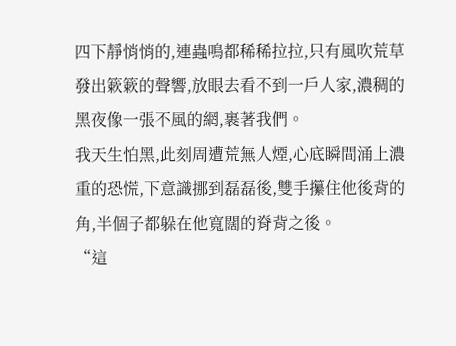四下靜悄悄的,連蟲鳴都稀稀拉拉,只有風吹荒草發出簌簌的聲響,放眼去看不到一戶人家,濃稠的黑夜像一張不風的網,裹著我們。
我天生怕黑,此刻周遭荒無人煙,心底瞬間涌上濃重的恐慌,下意識挪到磊磊後,雙手攥住他後背的角,半個子都躲在他寬闊的脊背之後。
“這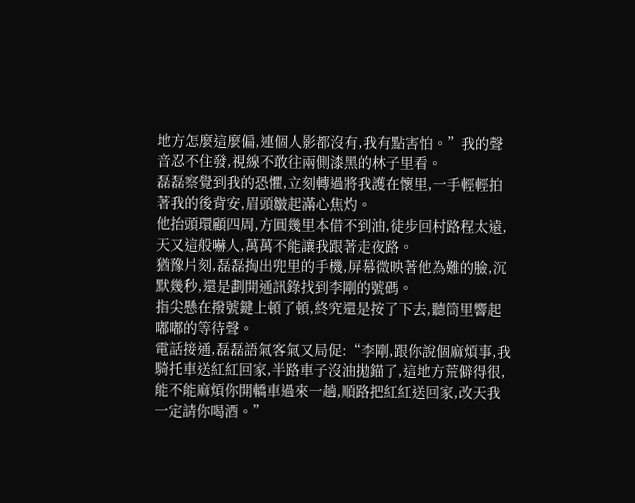地方怎麼這麼偏,連個人影都沒有,我有點害怕。”我的聲音忍不住發,視線不敢往兩側漆黑的林子里看。
磊磊察覺到我的恐懼,立刻轉過將我護在懷里,一手輕輕拍著我的後背安,眉頭皺起滿心焦灼。
他抬頭環顧四周,方圓幾里本借不到油,徒步回村路程太遠,天又這般嚇人,萬萬不能讓我跟著走夜路。
猶豫片刻,磊磊掏出兜里的手機,屏幕微映著他為難的臉,沉默幾秒,還是劃開通訊錄找到李剛的號碼。
指尖懸在撥號鍵上頓了頓,終究還是按了下去,聽筒里響起嘟嘟的等待聲。
電話接通,磊磊語氣客氣又局促:“李剛,跟你說個麻煩事,我騎托車送紅紅回家,半路車子沒油拋錨了,這地方荒僻得很,能不能麻煩你開轎車過來一趟,順路把紅紅送回家,改天我一定請你喝酒。”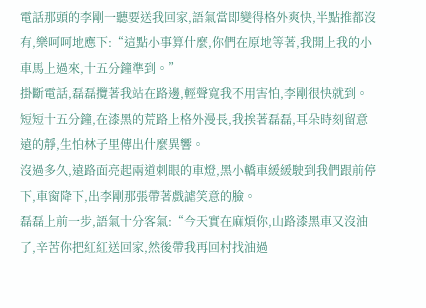電話那頭的李剛一聽要送我回家,語氣當即變得格外爽快,半點推都沒有,樂呵呵地應下:“這點小事算什麼,你們在原地等著,我開上我的小車馬上過來,十五分鐘準到。”
掛斷電話,磊磊攬著我站在路邊,輕聲寬我不用害怕,李剛很快就到。
短短十五分鐘,在漆黑的荒路上格外漫長,我挨著磊磊,耳朵時刻留意遠的靜,生怕林子里傳出什麼異響。
沒過多久,遠路面亮起兩道刺眼的車燈,黑小轎車緩緩駛到我們跟前停下,車窗降下,出李剛那張帶著戲謔笑意的臉。
磊磊上前一步,語氣十分客氣:“今天實在麻煩你,山路漆黑車又沒油了,辛苦你把紅紅送回家,然後帶我再回村找油過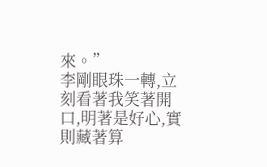來。”
李剛眼珠一轉,立刻看著我笑著開口,明著是好心,實則藏著算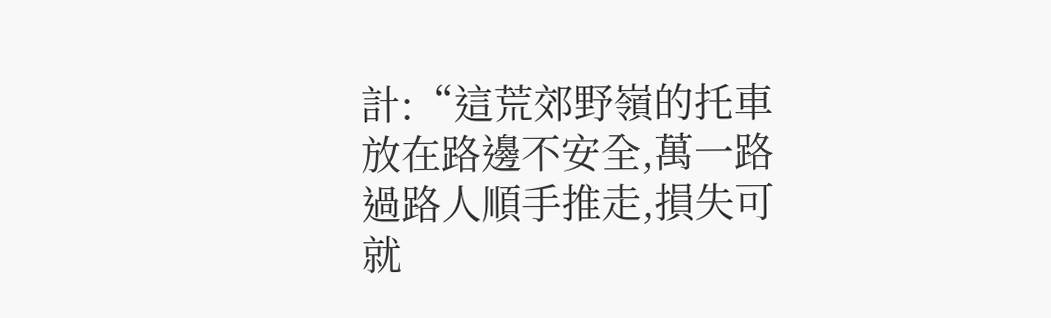計:“這荒郊野嶺的托車放在路邊不安全,萬一路過路人順手推走,損失可就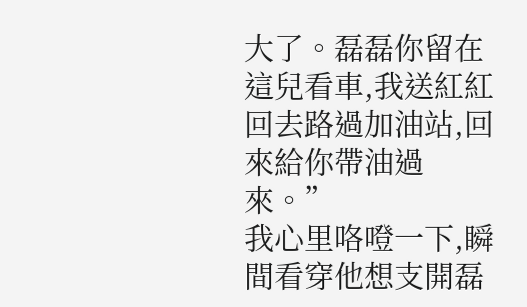大了。磊磊你留在這兒看車,我送紅紅回去路過加油站,回來給你帶油過來。”
我心里咯噔一下,瞬間看穿他想支開磊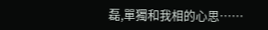磊,單獨和我相的心思……